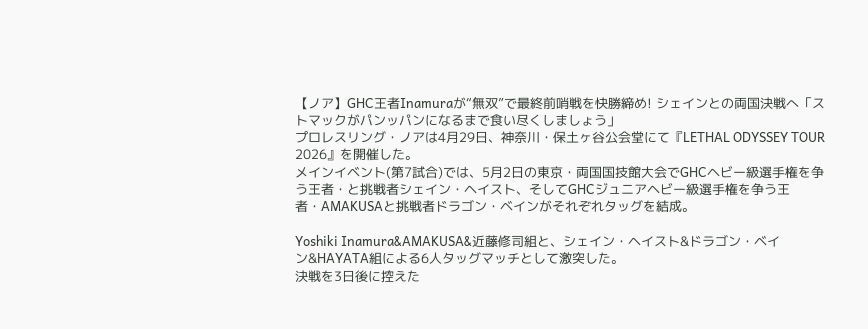【ノア】GHC王者Inamuraが“無双”で最終前哨戦を快勝締め! シェインとの両国決戦へ「ストマックがパンッパンになるまで食い尽くしましょう」
プロレスリング・ノアは4月29日、神奈川・保土ヶ谷公会堂にて『LETHAL ODYSSEY TOUR 2026』を開催した。
メインイベント(第7試合)では、5月2日の東京・両国国技館大会でGHCヘビー級選手権を争う王者・と挑戦者シェイン・ヘイスト、そしてGHCジュニアヘビー級選手権を争う王者・AMAKUSAと挑戦者ドラゴン・ベインがそれぞれタッグを結成。

Yoshiki Inamura&AMAKUSA&近藤修司組と、シェイン・ヘイスト&ドラゴン・ベイン&HAYATA組による6人タッグマッチとして激突した。
決戦を3日後に控えた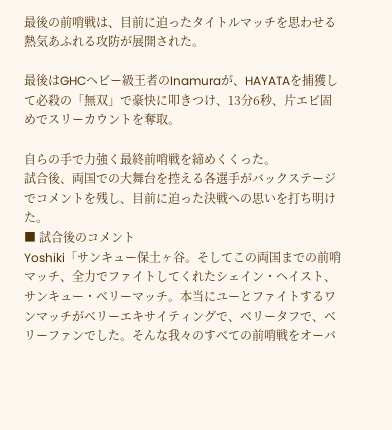最後の前哨戦は、目前に迫ったタイトルマッチを思わせる熱気あふれる攻防が展開された。

最後はGHCヘビー級王者のInamuraが、HAYATAを捕獲して必殺の「無双」で豪快に叩きつけ、13分6秒、片エビ固めでスリーカウントを奪取。

自らの手で力強く最終前哨戦を締めくくった。
試合後、両国での大舞台を控える各選手がバックステージでコメントを残し、目前に迫った決戦への思いを打ち明けた。
■ 試合後のコメント
Yoshiki「サンキュー保土ヶ谷。そしてこの両国までの前哨マッチ、全力でファイトしてくれたシェイン・ヘイスト、サンキュー・ベリーマッチ。本当にユーとファイトするワンマッチがベリーエキサイティングで、ベリータフで、ベリーファンでした。そんな我々のすべての前哨戦をオーバ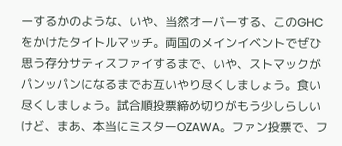ーするかのような、いや、当然オーバーする、このGHCをかけたタイトルマッチ。両国のメインイベントでぜひ思う存分サティスファイするまで、いや、ストマックがパンッパンになるまでお互いやり尽くしましょう。食い尽くしましょう。試合順投票締め切りがもう少しらしいけど、まあ、本当にミスターOZAWA。ファン投票で、フ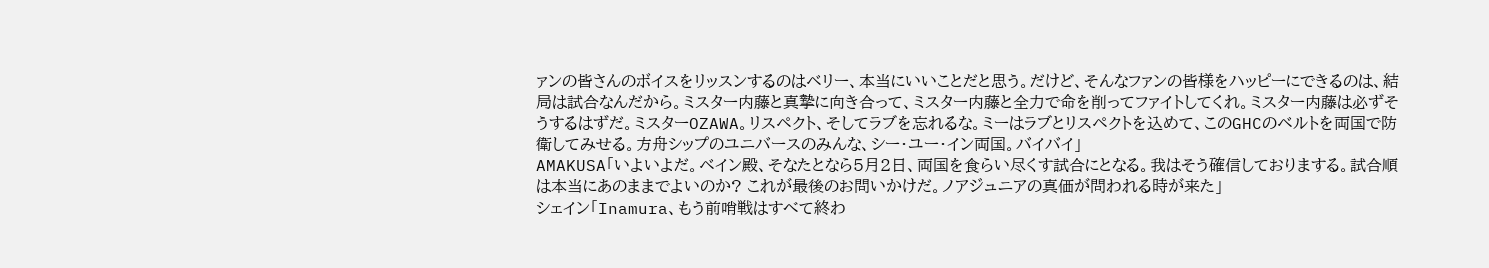ァンの皆さんのボイスをリッスンするのはベリー、本当にいいことだと思う。だけど、そんなファンの皆様をハッピーにできるのは、結局は試合なんだから。ミスター内藤と真摯に向き合って、ミスター内藤と全力で命を削ってファイトしてくれ。ミスター内藤は必ずそうするはずだ。ミスターOZAWA。リスペクト、そしてラブを忘れるな。ミーはラブとリスペクトを込めて、このGHCのベルトを両国で防衛してみせる。方舟シップのユニバースのみんな、シー・ユー・イン両国。バイバイ」
AMAKUSA「いよいよだ。ベイン殿、そなたとなら5月2日、両国を食らい尽くす試合にとなる。我はそう確信しておりまする。試合順は本当にあのままでよいのか? これが最後のお問いかけだ。ノアジュニアの真価が問われる時が来た」
シェイン「Inamura、もう前哨戦はすべて終わ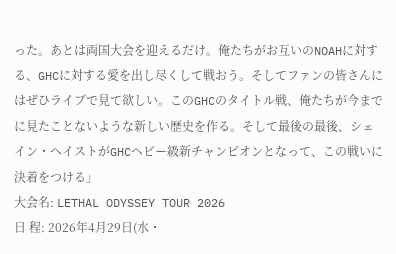った。あとは両国大会を迎えるだけ。俺たちがお互いのNOAHに対する、GHCに対する愛を出し尽くして戦おう。そしてファンの皆さんにはぜひライブで見て欲しい。このGHCのタイトル戦、俺たちが今までに見たことないような新しい歴史を作る。そして最後の最後、シェイン・ヘイストがGHCヘビー級新チャンピオンとなって、この戦いに決着をつける」
大会名: LETHAL ODYSSEY TOUR 2026
日 程: 2026年4月29日(水・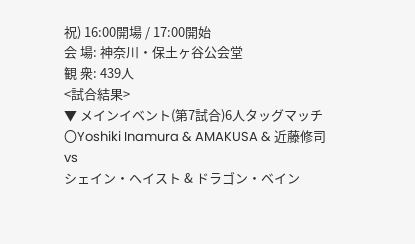祝) 16:00開場 / 17:00開始
会 場: 神奈川・保土ヶ谷公会堂
観 衆: 439人
<試合結果>
▼ メインイベント(第7試合)6人タッグマッチ
〇Yoshiki Inamura & AMAKUSA & 近藤修司
vs
シェイン・ヘイスト & ドラゴン・ベイン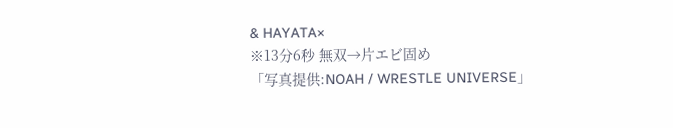& HAYATA×
※13分6秒 無双→片エビ固め
「写真提供:NOAH / WRESTLE UNIVERSE」